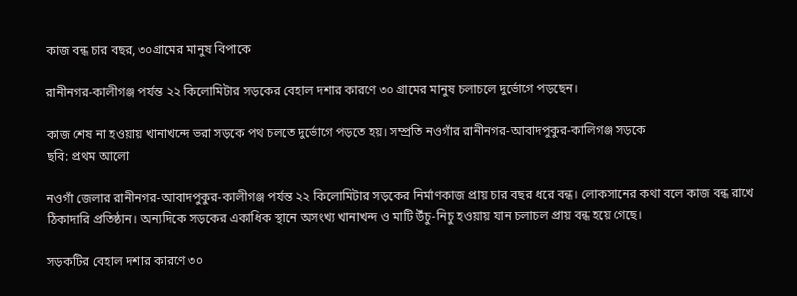কাজ বন্ধ চার বছর, ৩০গ্রামের মানুষ বিপাকে

রানীনগর-কালীগঞ্জ পর্যন্ত ২২ কিলোমিটার সড়কের বেহাল দশার কারণে ৩০ গ্রামের মানুষ চলাচলে দুর্ভোগে পড়ছেন।

কাজ শেষ না হওয়ায় খানাখন্দে ভরা সড়কে পথ চলতে দুর্ভোগে পড়তে হয়। সম্প্রতি নওগাঁর রানীনগর-আবাদপুকুর-কালিগঞ্জ সড়কে
ছবি: প্রথম আলো

নওগাঁ জেলার রানীনগর-আবাদপুকুর-কালীগঞ্জ পর্যন্ত ২২ কিলোমিটার সড়কের নির্মাণকাজ প্রায় চার বছর ধরে বন্ধ। লোকসানের কথা বলে কাজ বন্ধ রাখে ঠিকাদারি প্রতিষ্ঠান। অন্যদিকে সড়কের একাধিক স্থানে অসংখ্য খানাখন্দ ও মাটি উঁচু-নিচু হওয়ায় যান চলাচল প্রায় বন্ধ হয়ে গেছে।

সড়কটির বেহাল দশার কারণে ৩০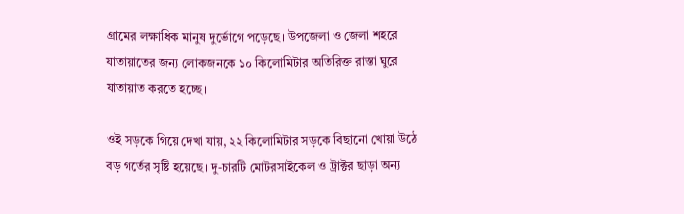গ্রামের লক্ষাধিক মানুষ দুর্ভোগে পড়েছে। উপজেলা ও জেলা শহরে যাতায়াতের জন্য লোকজনকে ১০ কিলোমিটার অতিরিক্ত রাস্তা ঘুরে যাতায়াত করতে হচ্ছে।

ওই সড়কে গিয়ে দেখা যায়, ২২ কিলোমিটার সড়কে বিছানো খোয়া উঠে বড় গর্তের সৃষ্টি হয়েছে। দু-চারটি মোটরসাইকেল ও ট্রাক্টর ছাড়া অন্য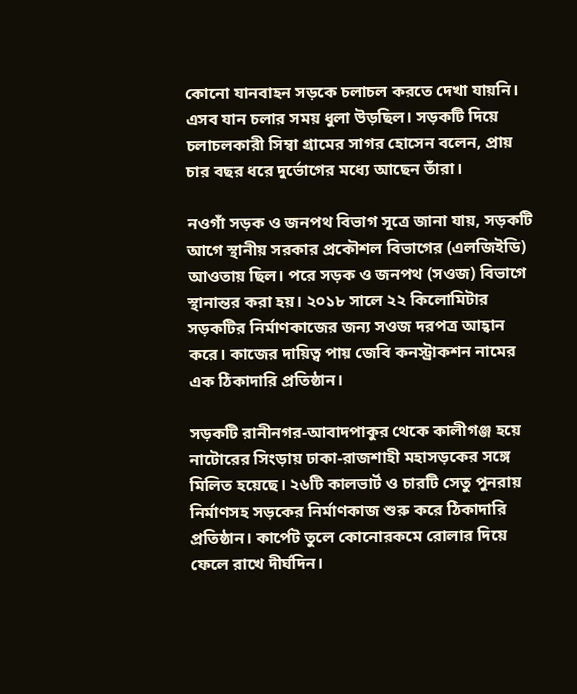কোনো যানবাহন সড়কে চলাচল করতে দেখা যায়নি। এসব যান চলার সময় ধুলা উড়ছিল। সড়কটি দিয়ে চলাচলকারী সিম্বা গ্রামের সাগর হোসেন বলেন, প্রায় চার বছর ধরে দুর্ভোগের মধ্যে আছেন তাঁরা।

নওগাঁ সড়ক ও জনপথ বিভাগ সূত্রে জানা যায়, সড়কটি আগে স্থানীয় সরকার প্রকৌশল বিভাগের (এলজিইডি) আওতায় ছিল। পরে সড়ক ও জনপথ (সওজ) বিভাগে স্থানান্তর করা হয়। ২০১৮ সালে ২২ কিলোমিটার সড়কটির নির্মাণকাজের জন্য সওজ দরপত্র আহ্বান করে। কাজের দায়িত্ব পায় জেবি কনস্ট্রাকশন নামের এক ঠিকাদারি প্রতিষ্ঠান।

সড়কটি রানীনগর-আবাদপাকুর থেকে কালীগঞ্জ হয়ে নাটোরের সিংড়ায় ঢাকা-রাজশাহী মহাসড়কের সঙ্গে মিলিত হয়েছে। ২৬টি কালভার্ট ও চারটি সেতু পুনরায় নির্মাণসহ সড়কের নির্মাণকাজ শুরু করে ঠিকাদারি প্রতিষ্ঠান। কার্পেট তুলে কোনোরকমে রোলার দিয়ে ফেলে রাখে দীর্ঘদিন।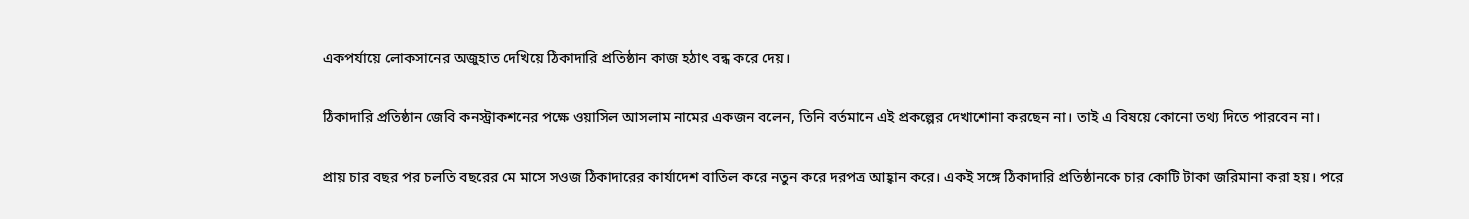একপর্যায়ে লোকসানের অজুহাত দেখিয়ে ঠিকাদারি প্রতিষ্ঠান কাজ হঠাৎ বন্ধ করে দেয়।

ঠিকাদারি প্রতিষ্ঠান জেবি কনস্ট্রাকশনের পক্ষে ওয়াসিল আসলাম নামের একজন বলেন, তিনি বর্তমানে এই প্রকল্পের দেখাশোনা করছেন না। তাই এ বিষয়ে কোনো তথ্য দিতে পারবেন না।

প্রায় চার বছর পর চলতি বছরের মে মাসে সওজ ঠিকাদারের কার্যাদেশ বাতিল করে নতুন করে দরপত্র আহ্বান করে। একই সঙ্গে ঠিকাদারি প্রতিষ্ঠানকে চার কোটি টাকা জরিমানা করা হয়। পরে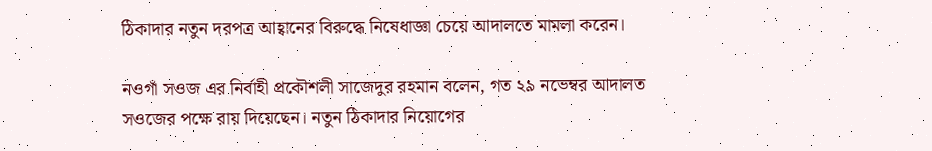ঠিকাদার নতুন দরপত্র আহ্বানের বিরুদ্ধে নিষেধাজ্ঞা চেয়ে আদালতে মামলা করেন।

নওগাঁ সওজ এর নির্বাহী প্রকৌশলী সাজেদুর রহমান বলেন, গত ২৯ নভেম্বর আদালত সওজের পক্ষে রায় দিয়েছেন। নতুন ঠিকাদার নিয়োগের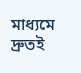মাধ্যমে দ্রুতই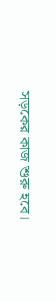সড়কের কাজ শুরু হবে।